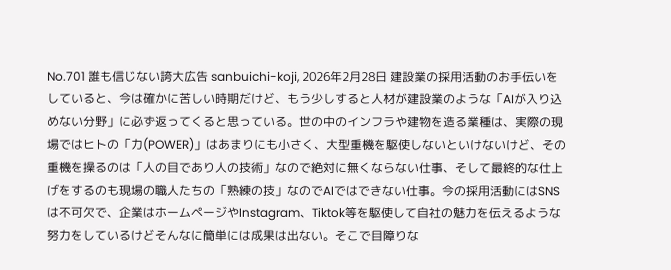No.701 誰も信じない誇大広告 sanbuichi-koji, 2026年2月28日 建設業の採用活動のお手伝いをしていると、今は確かに苦しい時期だけど、もう少しすると人材が建設業のような「AIが入り込めない分野」に必ず返ってくると思っている。世の中のインフラや建物を造る業種は、実際の現場ではヒトの「力(POWER)」はあまりにも小さく、大型重機を駆使しないといけないけど、その重機を操るのは「人の目であり人の技術」なので絶対に無くならない仕事、そして最終的な仕上げをするのも現場の職人たちの「熟練の技」なのでAIではできない仕事。今の採用活動にはSNSは不可欠で、企業はホームページやInstagram、Tiktok等を駆使して自社の魅力を伝えるような努力をしているけどそんなに簡単には成果は出ない。そこで目障りな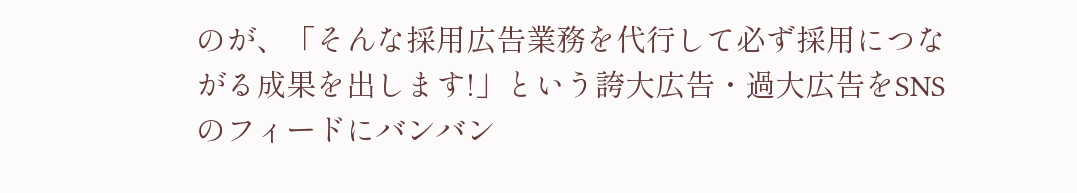のが、「そんな採用広告業務を代行して必ず採用につながる成果を出します!」という誇大広告・過大広告をSNSのフィードにバンバン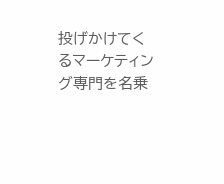投げかけてくるマーケティング専門を名乗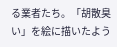る業者たち。「胡散臭い」を絵に描いたよう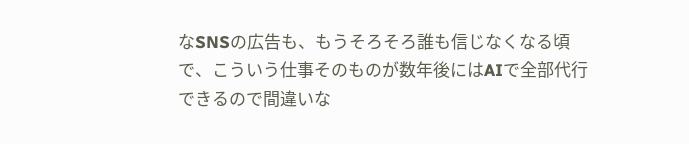なSNSの広告も、もうそろそろ誰も信じなくなる頃で、こういう仕事そのものが数年後にはAIで全部代行できるので間違いな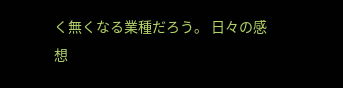く無くなる業種だろう。 日々の感想